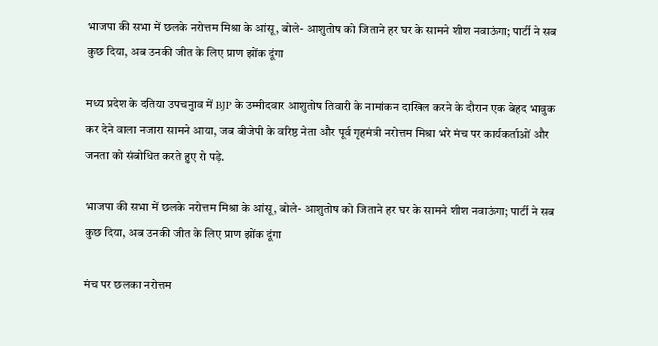भाजपा की सभा में छलके नरोत्तम मिश्रा के आंसू, बोले- आशुतोष को जिताने हर घर के सामने शीश नवाऊंगा; पार्टी ने सब कुछ दिया, अब उनकी जीत के लिए प्राण झोंक दूंगा

मध्य प्रदेश के दतिया उपचनुाव में BJP के उम्मीदवार आशुतोष तिवारी के नामांकन दाखिल करने के दौरान एक बेहद भावुक कर देने वाला नजारा सामने आया, जब बीजेपी के वरिष्ठ नेता और पूर्व गृहमंत्री नरोत्तम मिश्रा भरे मंच पर कार्यकर्ताओं और जनता को संबोधित करते हुए रो पड़े.

भाजपा की सभा में छलके नरोत्तम मिश्रा के आंसू, बोले- आशुतोष को जिताने हर घर के सामने शीश नवाऊंगा; पार्टी ने सब कुछ दिया, अब उनकी जीत के लिए प्राण झोंक दूंगा

मंच पर छलका नरोत्तम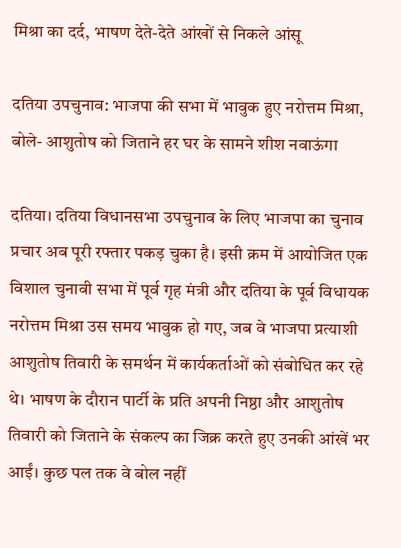मिश्रा का दर्द, भाषण देते-देते आंखों से निकले आंसू

दतिया उपचुनाव: भाजपा की सभा में भावुक हुए नरोत्तम मिश्रा, बोले- आशुतोष को जिताने हर घर के सामने शीश नवाऊंगा

दतिया। दतिया विधानसभा उपचुनाव के लिए भाजपा का चुनाव प्रचार अब पूरी रफ्तार पकड़ चुका है। इसी क्रम में आयोजित एक विशाल चुनावी सभा में पूर्व गृह मंत्री और दतिया के पूर्व विधायक नरोत्तम मिश्रा उस समय भावुक हो गए, जब वे भाजपा प्रत्याशी आशुतोष तिवारी के समर्थन में कार्यकर्ताओं को संबोधित कर रहे थे। भाषण के दौरान पार्टी के प्रति अपनी निष्ठा और आशुतोष तिवारी को जिताने के संकल्प का जिक्र करते हुए उनकी आंखें भर आईं। कुछ पल तक वे बोल नहीं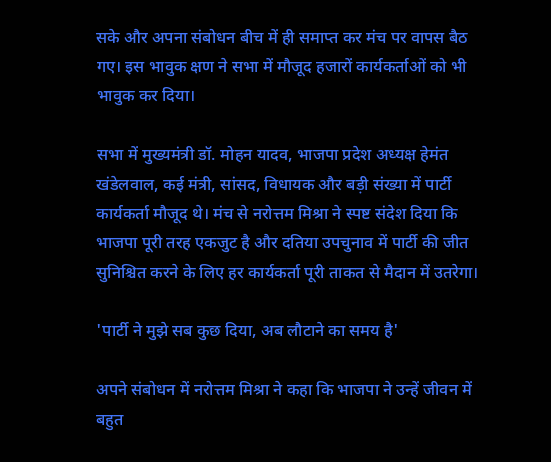सके और अपना संबोधन बीच में ही समाप्त कर मंच पर वापस बैठ गए। इस भावुक क्षण ने सभा में मौजूद हजारों कार्यकर्ताओं को भी भावुक कर दिया।

सभा में मुख्यमंत्री डॉ. मोहन यादव, भाजपा प्रदेश अध्यक्ष हेमंत खंडेलवाल, कई मंत्री, सांसद, विधायक और बड़ी संख्या में पार्टी कार्यकर्ता मौजूद थे। मंच से नरोत्तम मिश्रा ने स्पष्ट संदेश दिया कि भाजपा पूरी तरह एकजुट है और दतिया उपचुनाव में पार्टी की जीत सुनिश्चित करने के लिए हर कार्यकर्ता पूरी ताकत से मैदान में उतरेगा।

'पार्टी ने मुझे सब कुछ दिया, अब लौटाने का समय है'

अपने संबोधन में नरोत्तम मिश्रा ने कहा कि भाजपा ने उन्हें जीवन में बहुत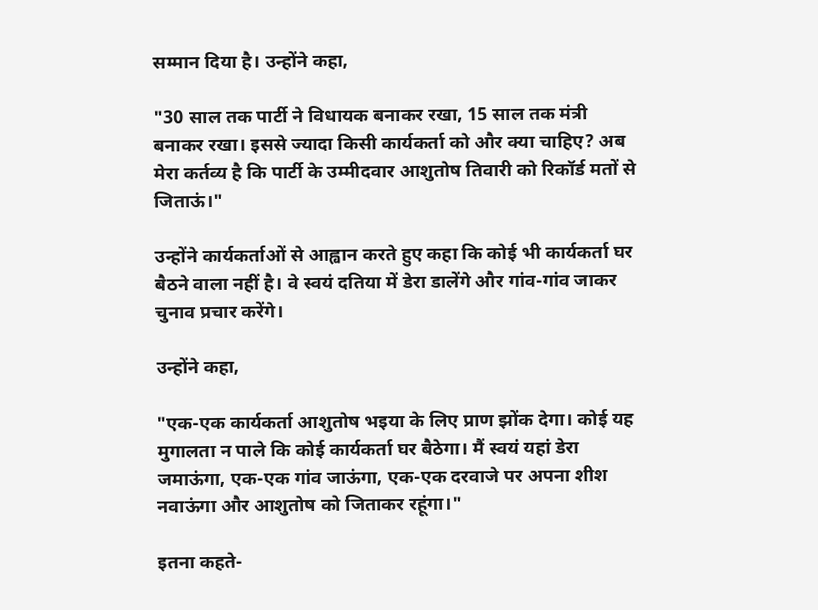सम्मान दिया है। उन्होंने कहा,

"30 साल तक पार्टी ने विधायक बनाकर रखा, 15 साल तक मंत्री बनाकर रखा। इससे ज्यादा किसी कार्यकर्ता को और क्या चाहिए? अब मेरा कर्तव्य है कि पार्टी के उम्मीदवार आशुतोष तिवारी को रिकॉर्ड मतों से जिताऊं।"

उन्होंने कार्यकर्ताओं से आह्वान करते हुए कहा कि कोई भी कार्यकर्ता घर बैठने वाला नहीं है। वे स्वयं दतिया में डेरा डालेंगे और गांव-गांव जाकर चुनाव प्रचार करेंगे।

उन्होंने कहा,

"एक-एक कार्यकर्ता आशुतोष भइया के लिए प्राण झोंक देगा। कोई यह मुगालता न पाले कि कोई कार्यकर्ता घर बैठेगा। मैं स्वयं यहां डेरा जमाऊंगा, एक-एक गांव जाऊंगा, एक-एक दरवाजे पर अपना शीश नवाऊंगा और आशुतोष को जिताकर रहूंगा।"

इतना कहते-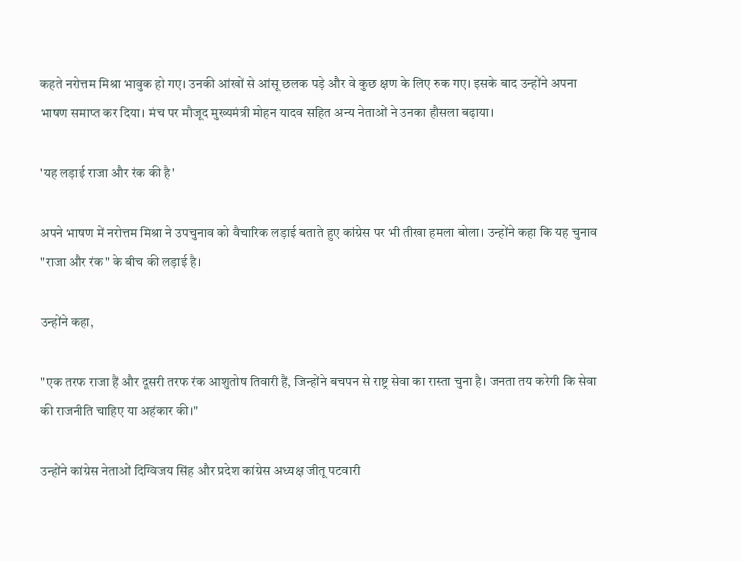कहते नरोत्तम मिश्रा भावुक हो गए। उनकी आंखों से आंसू छलक पड़े और वे कुछ क्षण के लिए रुक गए। इसके बाद उन्होंने अपना भाषण समाप्त कर दिया। मंच पर मौजूद मुख्यमंत्री मोहन यादव सहित अन्य नेताओं ने उनका हौसला बढ़ाया।

'यह लड़ाई राजा और रंक की है'

अपने भाषण में नरोत्तम मिश्रा ने उपचुनाव को वैचारिक लड़ाई बताते हुए कांग्रेस पर भी तीखा हमला बोला। उन्होंने कहा कि यह चुनाव "राजा और रंक" के बीच की लड़ाई है।

उन्होंने कहा,

"एक तरफ राजा हैं और दूसरी तरफ रंक आशुतोष तिवारी हैं, जिन्होंने बचपन से राष्ट्र सेवा का रास्ता चुना है। जनता तय करेगी कि सेवा की राजनीति चाहिए या अहंकार की।"

उन्होंने कांग्रेस नेताओं दिग्विजय सिंह और प्रदेश कांग्रेस अध्यक्ष जीतू पटवारी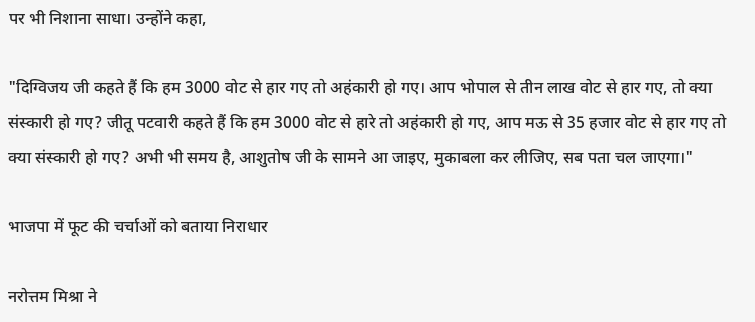पर भी निशाना साधा। उन्होंने कहा,

"दिग्विजय जी कहते हैं कि हम 3000 वोट से हार गए तो अहंकारी हो गए। आप भोपाल से तीन लाख वोट से हार गए, तो क्या संस्कारी हो गए? जीतू पटवारी कहते हैं कि हम 3000 वोट से हारे तो अहंकारी हो गए, आप मऊ से 35 हजार वोट से हार गए तो क्या संस्कारी हो गए? अभी भी समय है, आशुतोष जी के सामने आ जाइए, मुकाबला कर लीजिए, सब पता चल जाएगा।"

भाजपा में फूट की चर्चाओं को बताया निराधार

नरोत्तम मिश्रा ने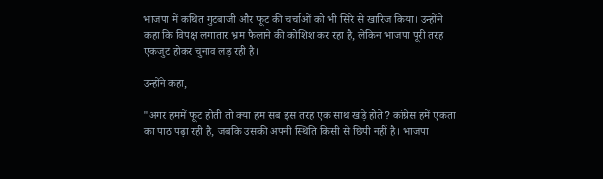भाजपा में कथित गुटबाजी और फूट की चर्चाओं को भी सिरे से खारिज किया। उन्होंने कहा कि विपक्ष लगातार भ्रम फैलाने की कोशिश कर रहा है, लेकिन भाजपा पूरी तरह एकजुट होकर चुनाव लड़ रही है।

उन्होंने कहा,

"अगर हममें फूट होती तो क्या हम सब इस तरह एक साथ खड़े होते? कांग्रेस हमें एकता का पाठ पढ़ा रही है, जबकि उसकी अपनी स्थिति किसी से छिपी नहीं है। भाजपा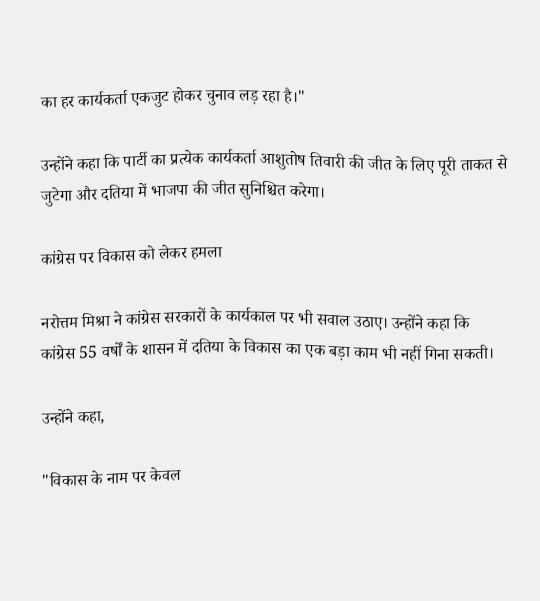का हर कार्यकर्ता एकजुट होकर चुनाव लड़ रहा है।"

उन्होंने कहा कि पार्टी का प्रत्येक कार्यकर्ता आशुतोष तिवारी की जीत के लिए पूरी ताकत से जुटेगा और दतिया में भाजपा की जीत सुनिश्चित करेगा।

कांग्रेस पर विकास को लेकर हमला

नरोत्तम मिश्रा ने कांग्रेस सरकारों के कार्यकाल पर भी सवाल उठाए। उन्होंने कहा कि कांग्रेस 55 वर्षों के शासन में दतिया के विकास का एक बड़ा काम भी नहीं गिना सकती।

उन्होंने कहा,

"विकास के नाम पर केवल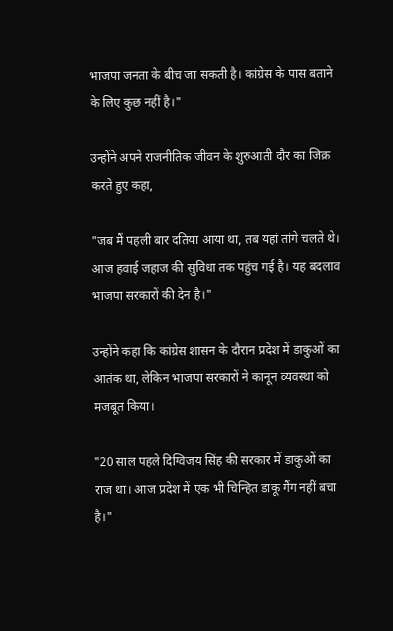भाजपा जनता के बीच जा सकती है। कांग्रेस के पास बताने के लिए कुछ नहीं है।"

उन्होंने अपने राजनीतिक जीवन के शुरुआती दौर का जिक्र करते हुए कहा,

"जब मैं पहली बार दतिया आया था, तब यहां तांगे चलते थे। आज हवाई जहाज की सुविधा तक पहुंच गई है। यह बदलाव भाजपा सरकारों की देन है।"

उन्होंने कहा कि कांग्रेस शासन के दौरान प्रदेश में डाकुओं का आतंक था, लेकिन भाजपा सरकारों ने कानून व्यवस्था को मजबूत किया।

"20 साल पहले दिग्विजय सिंह की सरकार में डाकुओं का राज था। आज प्रदेश में एक भी चिन्हित डाकू गैंग नहीं बचा है।"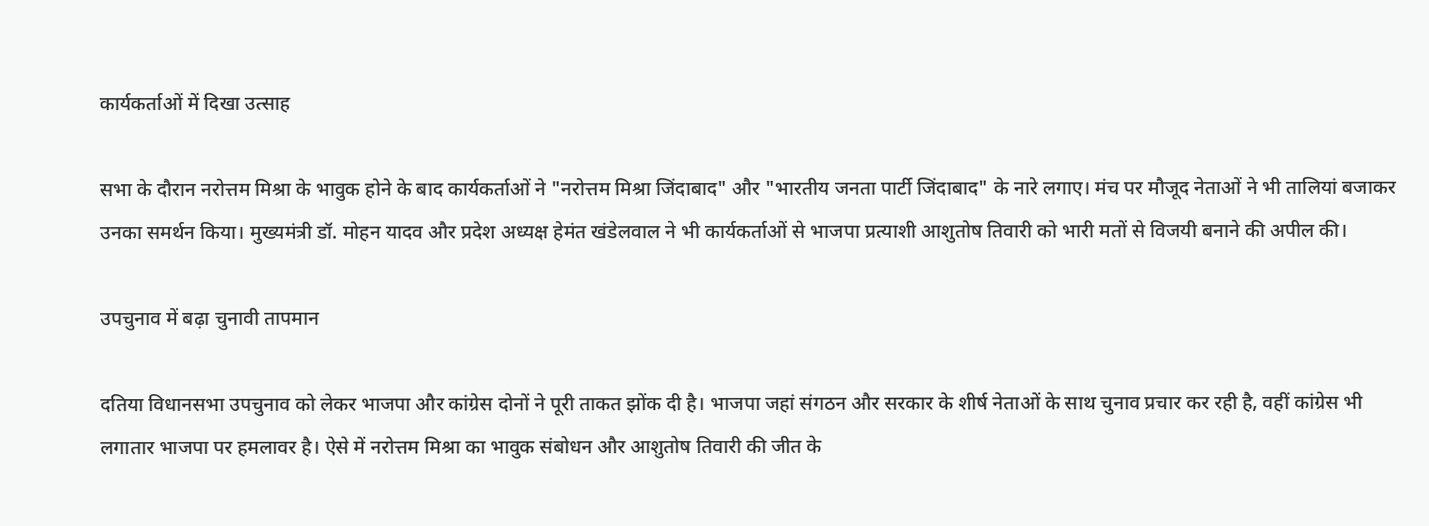कार्यकर्ताओं में दिखा उत्साह

सभा के दौरान नरोत्तम मिश्रा के भावुक होने के बाद कार्यकर्ताओं ने "नरोत्तम मिश्रा जिंदाबाद" और "भारतीय जनता पार्टी जिंदाबाद" के नारे लगाए। मंच पर मौजूद नेताओं ने भी तालियां बजाकर उनका समर्थन किया। मुख्यमंत्री डॉ. मोहन यादव और प्रदेश अध्यक्ष हेमंत खंडेलवाल ने भी कार्यकर्ताओं से भाजपा प्रत्याशी आशुतोष तिवारी को भारी मतों से विजयी बनाने की अपील की।

उपचुनाव में बढ़ा चुनावी तापमान

दतिया विधानसभा उपचुनाव को लेकर भाजपा और कांग्रेस दोनों ने पूरी ताकत झोंक दी है। भाजपा जहां संगठन और सरकार के शीर्ष नेताओं के साथ चुनाव प्रचार कर रही है, वहीं कांग्रेस भी लगातार भाजपा पर हमलावर है। ऐसे में नरोत्तम मिश्रा का भावुक संबोधन और आशुतोष तिवारी की जीत के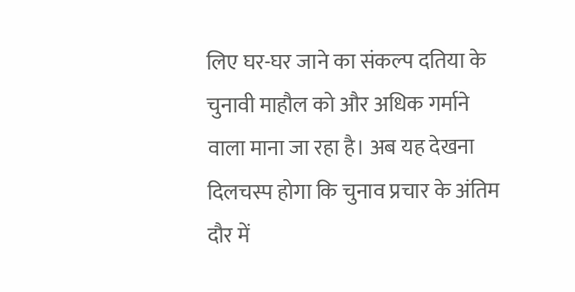लिए घर-घर जाने का संकल्प दतिया के चुनावी माहौल को और अधिक गर्माने वाला माना जा रहा है। अब यह देखना दिलचस्प होगा कि चुनाव प्रचार के अंतिम दौर में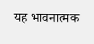यह भावनात्मक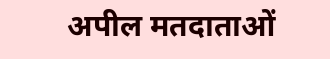अपील मतदाताओं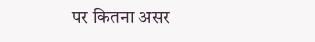पर कितना असर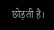छोड़ती है।